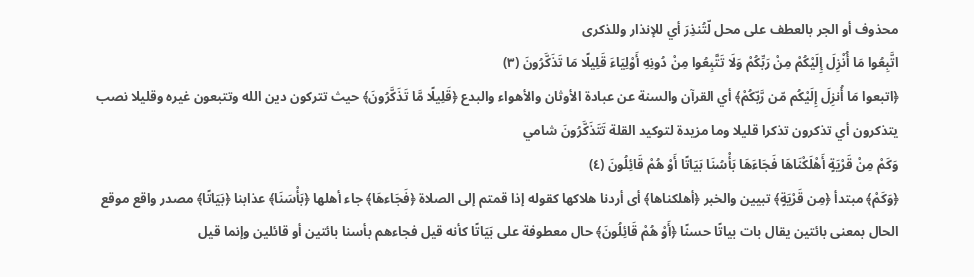محذوف أو الجر بالعطف على محل لّتُنذِرَ أي للإنذار وللذكرى
اتَّبِعُوا مَا أُنْزِلَ إِلَيْكُمْ مِنْ رَبِّكُمْ وَلَا تَتَّبِعُوا مِنْ دُونِهِ أَوْلِيَاءَ قَلِيلًا مَا تَذَكَّرُونَ (٣)
﴿اتبعوا مَا أُنزِلَ إِلَيْكُم مّن رَّبّكُمْ﴾ أي القرآن والسنة عن عبادة الأوثان والأهواء والبدع ﴿قَلِيلًا مَّا تَذَكَّرُونَ﴾ حيث تتركون دين الله وتتبعون غيره وقليلا نصب يتذكرون أي تذكرون تذكرا قليلا وما مزيدة لتوكيد القلة تَتَذَكَّرُونَ شامي
وَكَمْ مِنْ قَرْيَةٍ أَهْلَكْنَاهَا فَجَاءَهَا بَأْسُنَا بَيَاتًا أَوْ هُمْ قَائِلُونَ (٤)
﴿وَكَمْ﴾ مبتدأ ﴿مِن قَرْيَةٍ﴾ تبيين والخبر ﴿أهلكناها﴾ أى أردنا هلاكها كقوله إذا قمتم إلى الصلاة ﴿فَجَاءهَا﴾ جاء أهلها ﴿بَأْسَنَا﴾ عذابنا ﴿بَيَاتًا﴾ مصدر واقع موقع الحال بمعنى بائتين يقال بات بياتًا حسنًا ﴿أَوْ هُمْ قَائِلُونَ﴾ حال معطوفة على بَيَاتًا كأنه قيل فجاءهم بأسنا بائتين أو قائلين وإنما قيل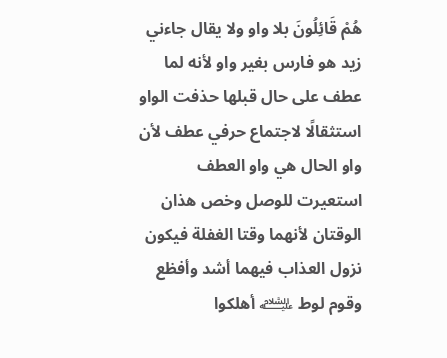هُمْ قَائِلُونَ بلا واو ولا يقال جاءني زيد هو فارس بغير واو لأنه لما عطف على حال قبلها حذفت الواو استثقالًا لاجتماع حرفي عطف لأن واو الحال هي واو العطف استعيرت للوصل وخص هذان الوقتان لأنهما وقتا الغفلة فيكون نزول العذاب فيهما أشد وأفظع وقوم لوط ﵇ أهلكوا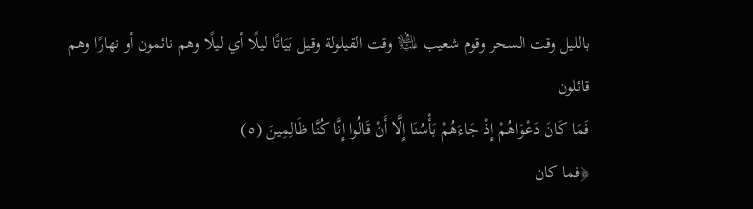بالليل وقت السحر وقوم شعيب ﵇ وقت القيلولة وقيل بَيَاتًا ليلًا أي ليلًا وهم نائمون أو نهارًا وهم قائلون
فَمَا كَانَ دَعْوَاهُمْ إِذْ جَاءَهُمْ بَأْسُنَا إِلَّا أَنْ قَالُوا إِنَّا كُنَّا ظَالِمِينَ (٥)
﴿فما كان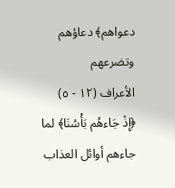دعواهم﴾ دعاؤهم وتضرعهم
الأعراف (١٢ - ٥)
﴿إِذْ جَاءهُم بَأْسُنَا﴾ لما جاءهم أوائل العذاب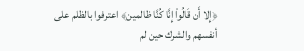﴿إِلا أَن قَالُواْ إِنَّا كُنَّا ظالمين﴾ اعترفوا بالظلم على أنفسهم والشرك حين لم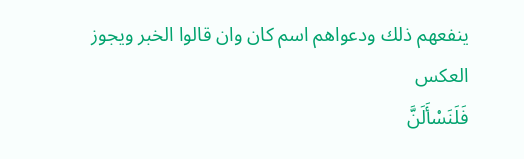ينفعهم ذلك ودعواهم اسم كان وان قالوا الخبر ويجوز العكس
فَلَنَسْأَلَنَّ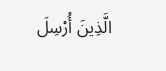الَّذِينَ أُرْسِلَ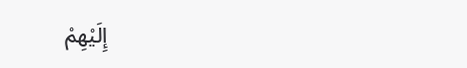إِلَيْهِمْ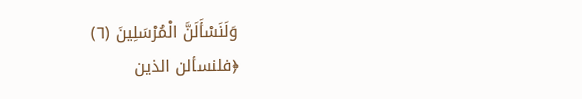وَلَنَسْأَلَنَّ الْمُرْسَلِينَ (٦)
﴿فلنسألن الذين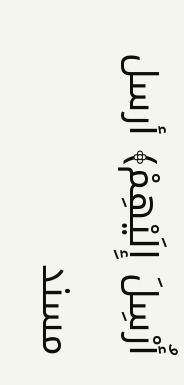أُرْسِلَ إِلَيْهِمْ﴾ أرسل مسند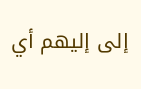إلى إليهم أي